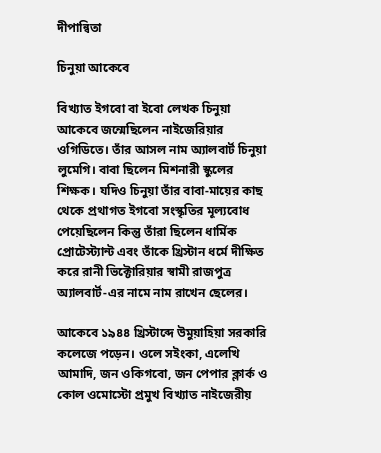দীপান্বিতা

চিনুয়া আকেবে

বিখ্যাত ইগবো বা ইবো লেখক চিনুয়া আকেবে জন্মেছিলেন নাইজেরিয়ার ওগিডিতে। তাঁর আসল নাম অ্যালবার্ট চিনুয়া লুমেগি। বাবা ছিলেন মিশনারী স্কুলের শিক্ষক। যদিও চিনুয়া তাঁর বাবা-মায়ের কাছ থেকে প্রথাগত ইগবো সংস্কৃতির মূল্যবোধ পেয়েছিলেন কিন্তু তাঁরা ছিলেন ধার্মিক প্রোটেস্ট্যান্ট এবং তাঁকে খ্রিস্টান ধর্মে দীক্ষিত করে রানী ভিক্টোরিয়ার স্বামী রাজপুত্র অ্যালবার্ট-এর নামে নাম রাখেন ছেলের।

আকেবে ১৯৪৪ খ্রিস্টাব্দে উমুয়াহিয়া সরকারি কলেজে পড়েন। ওলে সইংকা, এলেখি আমাদি, জন ওকিগবো, জন পেপার ক্লার্ক ও কোল ওমোস্টো প্রমুখ বিখ্যাত নাইজেরীয়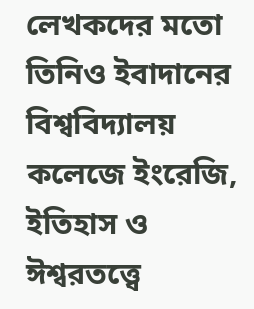লেখকদের মতো তিনিও ইবাদানের বিশ্ববিদ্যালয় কলেজে ইংরেজি, ইতিহাস ও ঈশ্বরতত্ত্বে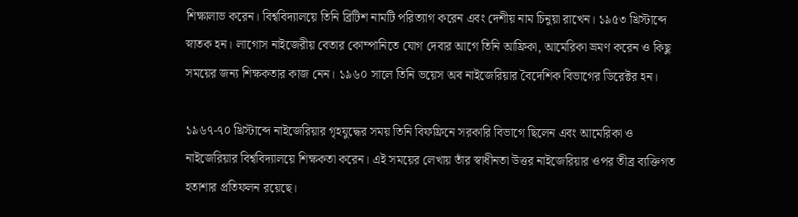শিক্ষালাভ করেন। বিশ্ববিদ্যালয়ে তিনি ব্রিটিশ নামটি পরিত্যাগ করেন এবং দেশীয় নাম চিনুয়া রাখেন। ১৯৫৩ খ্রিস্টাব্দে স্নাতক হন। লাগোস নাইজেরীয় বেতার কোম্পানিতে যোগ দেবার আগে তিনি আফ্রিকা, আমেরিকা ভ্রমণ করেন ও কিছু সময়ের জন্য শিক্ষকতার কাজ নেন। ১৯৬০ সালে তিনি ভয়েস অব নাইজেরিয়ার বৈদেশিক বিভাগের ডিরেক্টর হন।

১৯৬৭-৭০ খ্রিস্টাব্দে নাইজেরিয়ার গৃহযুদ্ধের সময় তিনি বিফফ্রিনে সরকারি বিভাগে ছিলেন এবং আমেরিকা ও নাইজেরিয়ার বিশ্ববিদ্যালয়ে শিক্ষকতা করেন। এই সময়ের লেখায় তাঁর স্বাধীনতা উত্তর নাইজেরিয়ার ওপর তীব্র ব্যক্তিগত হতাশার প্রতিফলন রয়েছে।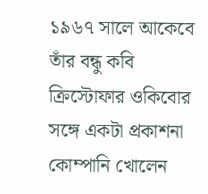১৯৬৭ সালে আকেবে তাঁর বন্ধু কবি ক্রিস্টোফার ওকিবোর সঙ্গে একটা প্রকাশনা কোম্পানি খোলেন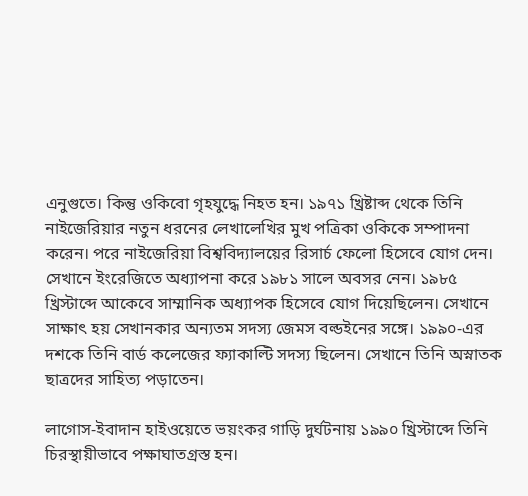এনুগুতে। কিন্তু ওকিবো গৃহযুদ্ধে নিহত হন। ১৯৭১ খ্রিষ্টাব্দ থেকে তিনি নাইজেরিয়ার নতুন ধরনের লেখালেখির মুখ পত্রিকা ওকিকে সম্পাদনা করেন। পরে নাইজেরিয়া বিশ্ববিদ্যালয়ের রিসার্চ ফেলো হিসেবে যোগ দেন। সেখানে ইংরেজিতে অধ্যাপনা করে ১৯৮১ সালে অবসর নেন। ১৯৮৫ খ্রিস্টাব্দে আকেবে সাম্মানিক অধ্যাপক হিসেবে যোগ দিয়েছিলেন। সেখানে সাক্ষাৎ হয় সেখানকার অন্যতম সদস্য জেমস বল্ডইনের সঙ্গে। ১৯৯০-এর দশকে তিনি বার্ড কলেজের ফ্যাকাল্টি সদস্য ছিলেন। সেখানে তিনি অস্নাতক ছাত্রদের সাহিত্য পড়াতেন।

লাগোস-ইবাদান হাইওয়েতে ভয়ংকর গাড়ি দুর্ঘটনায় ১৯৯০ খ্রিস্টাব্দে তিনি চিরস্থায়ীভাবে পক্ষাঘাতগ্রস্ত হন।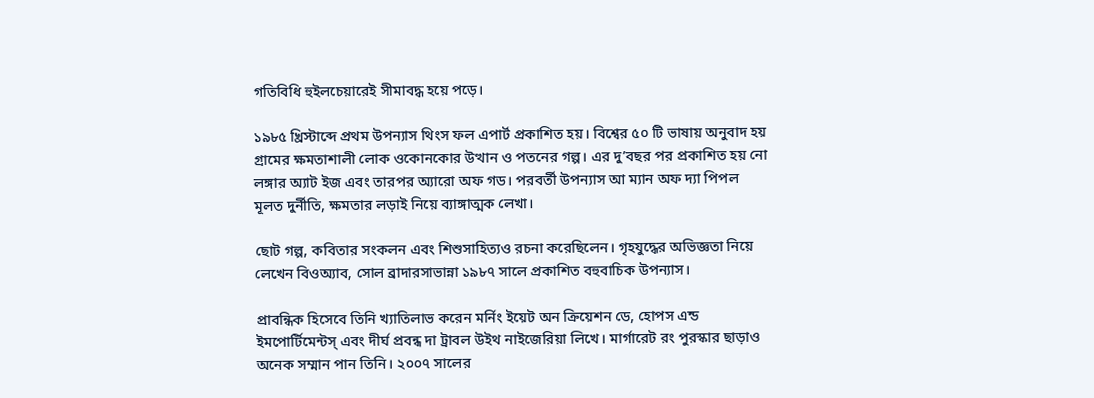গতিবিধি হুইলচেয়ারেই সীমাবদ্ধ হয়ে পড়ে।

১৯৮৫ খ্রিস্টাব্দে প্রথম উপন্যাস থিংস ফল এপার্ট প্রকাশিত হয়। বিশ্বের ৫০ টি ভাষায় অনুবাদ হয় গ্রামের ক্ষমতাশালী লোক ওকোনকোর উত্থান ও পতনের গল্প। এর দু’বছর পর প্রকাশিত হয় নো লঙ্গার অ্যাট ইজ এবং তারপর অ্যারো অফ গড। পরবর্তী উপন্যাস আ ম্যান অফ দ্যা পিপল মূলত দুর্নীতি, ক্ষমতার লড়াই নিয়ে ব্যাঙ্গাত্মক লেখা।

ছোট গল্প, কবিতার সংকলন এবং শিশুসাহিত্যও রচনা করেছিলেন। গৃহযুদ্ধের অভিজ্ঞতা নিয়ে লেখেন বিওঅ্যাব, সোল ব্রাদারসাভান্না ১৯৮৭ সালে প্রকাশিত বহুবাচিক উপন্যাস।

প্রাবন্ধিক হিসেবে তিনি খ্যাতিলাভ করেন মর্নিং ইয়েট অন ক্রিয়েশন ডে, হোপস এন্ড ইমপোর্টিমেন্টস্ এবং দীর্ঘ প্রবন্ধ দা ট্রাবল উইথ নাইজেরিয়া লিখে। মার্গারেট রং পুরস্কার ছাড়াও অনেক সম্মান পান তিনি। ২০০৭ সালের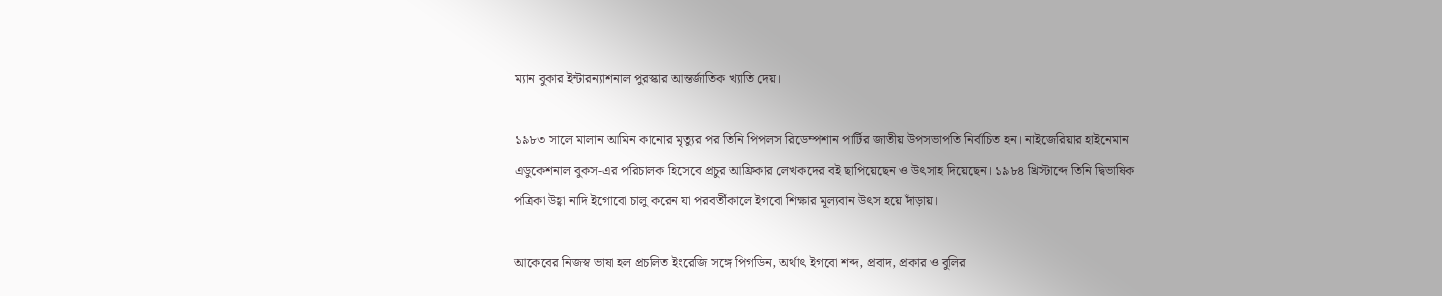ম্যান বুকার ইন্টারন্যাশনাল পুরস্কার আন্তর্জাতিক খ্যাতি দেয়।

১৯৮৩ সালে মালান আমিন কানোর মৃত্যুর পর তিনি পিপলস রিডেম্পশান পার্টির জাতীয় উপসভাপতি নির্বাচিত হন। নাইজেরিয়ার হাইনেমান এডুকেশনাল বুকস-এর পরিচালক হিসেবে প্রচুর আফ্রিকার লেখকদের বই ছাপিয়েছেন ও উৎসাহ দিয়েছেন। ১৯৮৪ খ্রিস্টাব্দে তিনি দ্বিভাষিক পত্রিকা উহ্বা নাদি ইগোবো চালু করেন যা পরবর্তীকালে ইগবো শিক্ষার মূল্যবান উৎস হয়ে দাঁড়ায়।

আকেবের নিজস্ব ভাষা হল প্রচলিত ইংরেজি সঙ্গে পিগডিন, অর্থাৎ ইগবো শব্দ, প্রবাদ, প্রকার ও বুলির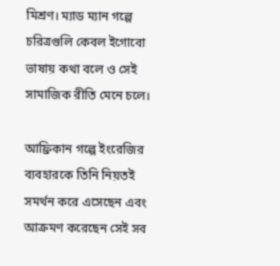মিশ্রণ। ম্যাড ম্যান গল্পে চরিত্রগুলি কেবল ইগোবো ভাষায় কথা বলে ও সেই সামাজিক রীতি মেনে চলে।

আফ্রিকান গল্পে ইংরেজির ব্যবহারকে তিনি নিয়তই সমর্থন করে এসেছেন এবং আক্রমণ করেছেন সেই সব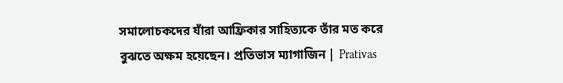সমালোচকদের যাঁরা আফ্রিকার সাহিত্যকে তাঁর মত করে বুঝতে অক্ষম হয়েছেন। প্রতিভাস ম্যাগাজিন | Prativas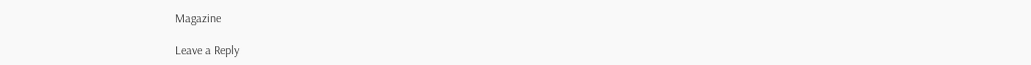Magazine

Leave a Reply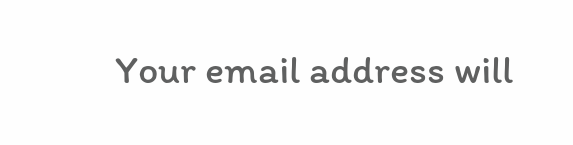Your email address will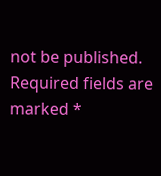not be published. Required fields are marked *